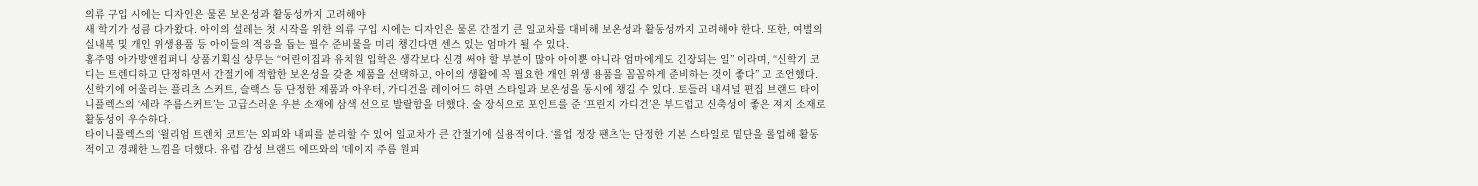의류 구입 시에는 디자인은 물론 보온성과 활동성까지 고려해야
새 학기가 성큼 다가왔다. 아이의 설레는 첫 시작을 위한 의류 구입 시에는 디자인은 물론 간절기 큰 일교차를 대비해 보온성과 활동성까지 고려해야 한다. 또한, 여벌의 실내복 및 개인 위생용품 등 아이들의 적응을 돕는 필수 준비물을 미리 챙긴다면 센스 있는 엄마가 될 수 있다.
홍주영 아가방앤컴퍼니 상품기획실 상무는 “어린이집과 유치원 입학은 생각보다 신경 써야 할 부분이 많아 아이뿐 아니라 엄마에게도 긴장되는 일” 이라며, “신학기 코디는 트렌디하고 단정하면서 간절기에 적합한 보온성을 갖춘 제품을 선택하고, 아이의 생활에 꼭 필요한 개인 위생 용품을 꼼꼼하게 준비하는 것이 좋다” 고 조언했다.
신학기에 어울리는 플리츠 스커트, 슬랙스 등 단정한 제품과 아우터, 가디건을 레이어드 하면 스타일과 보온성을 동시에 챙길 수 있다. 토들러 내셔널 편집 브랜드 타이니플렉스의 ‘세라 주름스커트’는 고급스러운 우븐 소재에 삼색 선으로 발랄함을 더했다. 술 장식으로 포인트를 준 ‘프린지 가디건’은 부드럽고 신축성이 좋은 져지 소재로 활동성이 우수하다.
타이니플렉스의 ‘윌리엄 트렌치 코트’는 외피와 내피를 분리할 수 있어 일교차가 큰 간절기에 실용적이다. ‘롤업 정장 팬츠’는 단정한 기본 스타일로 밑단을 롤업해 활동적이고 경쾌한 느낌을 더했다. 유럽 감성 브랜드 에뜨와의 ‘데이지 주름 원피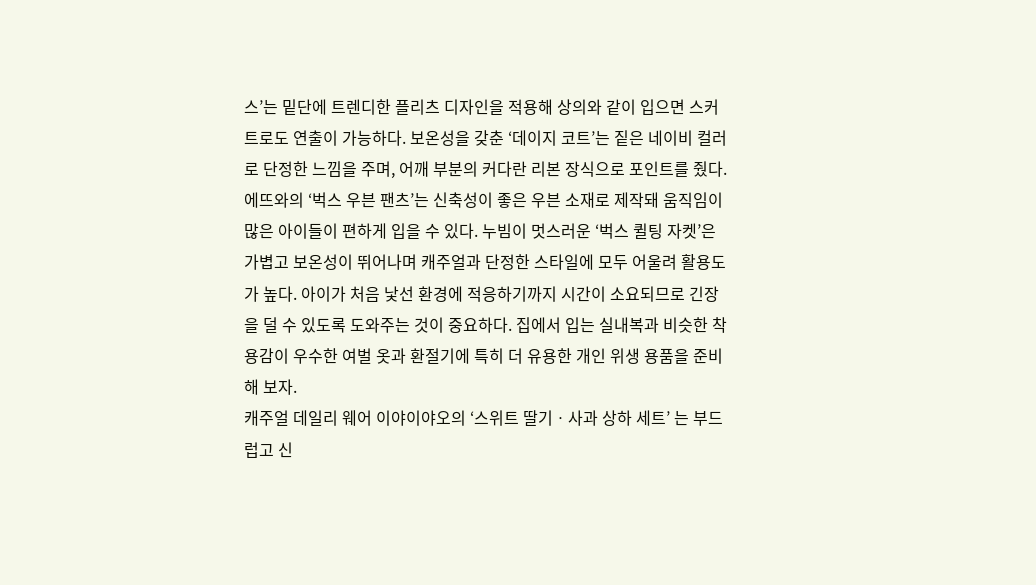스’는 밑단에 트렌디한 플리츠 디자인을 적용해 상의와 같이 입으면 스커트로도 연출이 가능하다. 보온성을 갖춘 ‘데이지 코트’는 짙은 네이비 컬러로 단정한 느낌을 주며, 어깨 부분의 커다란 리본 장식으로 포인트를 줬다.
에뜨와의 ‘벅스 우븐 팬츠’는 신축성이 좋은 우븐 소재로 제작돼 움직임이 많은 아이들이 편하게 입을 수 있다. 누빔이 멋스러운 ‘벅스 퀼팅 자켓’은 가볍고 보온성이 뛰어나며 캐주얼과 단정한 스타일에 모두 어울려 활용도가 높다. 아이가 처음 낯선 환경에 적응하기까지 시간이 소요되므로 긴장을 덜 수 있도록 도와주는 것이 중요하다. 집에서 입는 실내복과 비슷한 착용감이 우수한 여벌 옷과 환절기에 특히 더 유용한 개인 위생 용품을 준비해 보자.
캐주얼 데일리 웨어 이야이야오의 ‘스위트 딸기ㆍ사과 상하 세트’ 는 부드럽고 신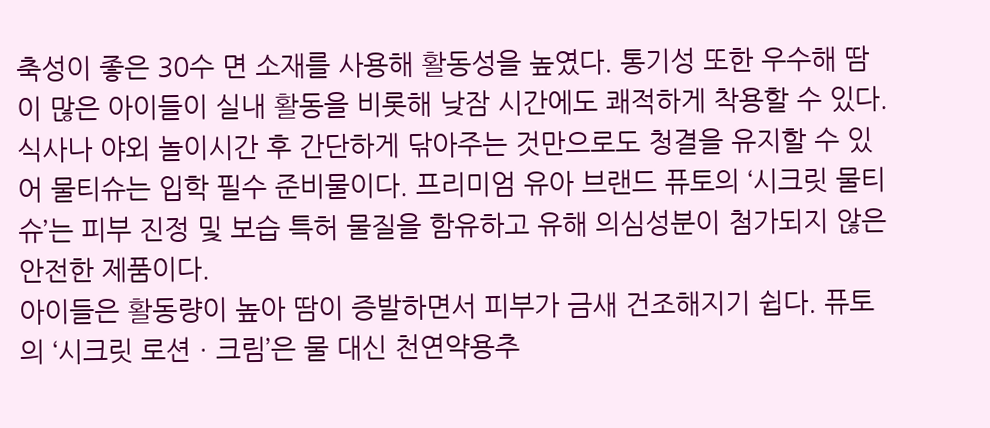축성이 좋은 30수 면 소재를 사용해 활동성을 높였다. 통기성 또한 우수해 땀이 많은 아이들이 실내 활동을 비롯해 낮잠 시간에도 쾌적하게 착용할 수 있다. 식사나 야외 놀이시간 후 간단하게 닦아주는 것만으로도 청결을 유지할 수 있어 물티슈는 입학 필수 준비물이다. 프리미엄 유아 브랜드 퓨토의 ‘시크릿 물티슈’는 피부 진정 및 보습 특허 물질을 함유하고 유해 의심성분이 첨가되지 않은 안전한 제품이다.
아이들은 활동량이 높아 땀이 증발하면서 피부가 금새 건조해지기 쉽다. 퓨토의 ‘시크릿 로션ㆍ크림’은 물 대신 천연약용추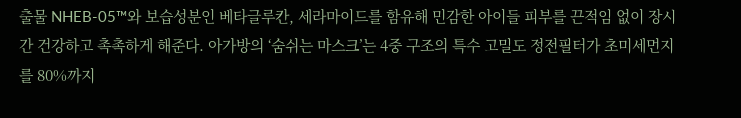출물 NHEB-05™와 보습성분인 베타글루칸, 세라마이드를 함유해 민감한 아이들 피부를 끈적임 없이 장시간 건강하고 촉촉하게 해준다. 아가방의 ‘숨쉬는 마스크’는 4중 구조의 특수 고밀도 정전필터가 초미세먼지를 80%까지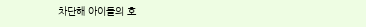차단해 아이들의 호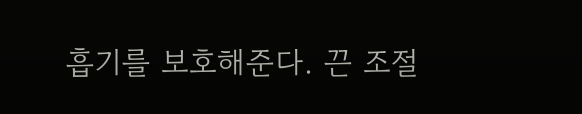흡기를 보호해준다. 끈 조절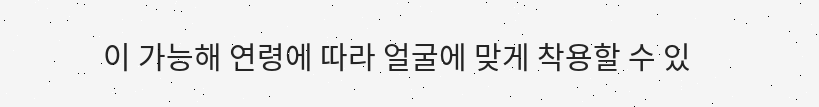이 가능해 연령에 따라 얼굴에 맞게 착용할 수 있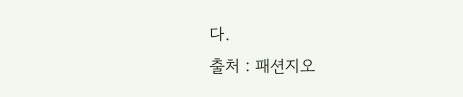다.
출처 : 패션지오